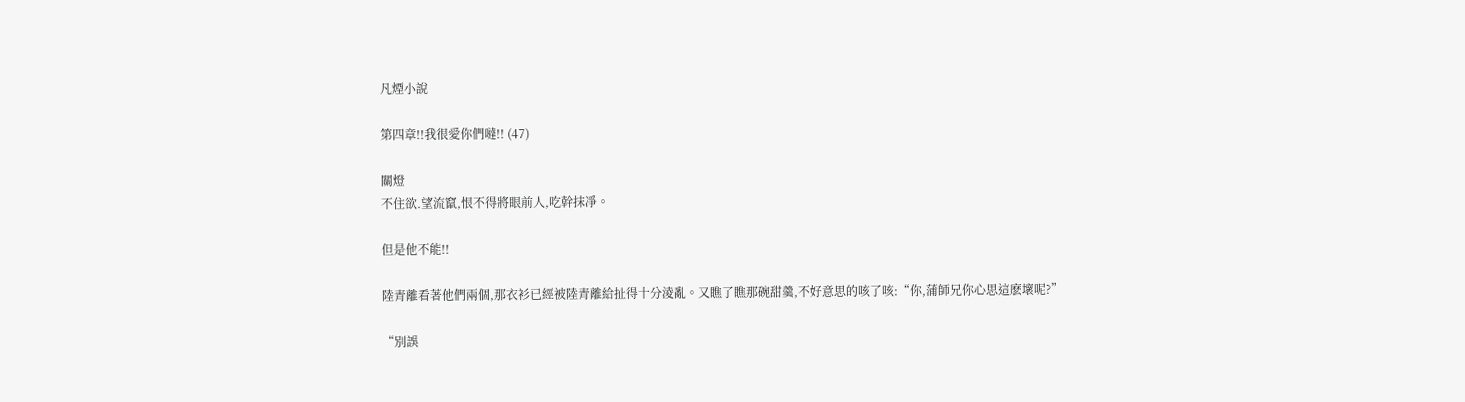凡煙小說

第四章!!我很愛你們噠!! (47)

關燈
不住欲.望流竄,恨不得將眼前人,吃幹抹凈。

但是他不能!!

陸青離看著他們兩個,那衣衫已經被陸青離給扯得十分淩亂。又瞧了瞧那碗甜羹,不好意思的咳了咳:“你,蒲師兄你心思這麽壞呢?”

“別誤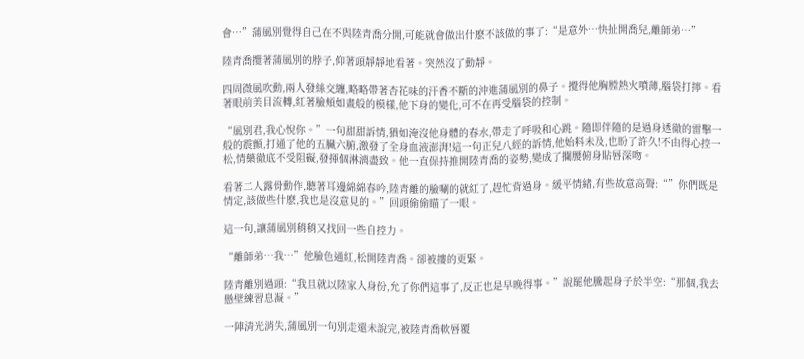會…”蒲風別覺得自己在不與陸青喬分開,可能就會做出什麽不該做的事了:“是意外…快扯開喬兒,離師弟…”

陸青喬攬著蒲風別的脖子,仰著頭靜靜地看著。突然沒了動靜。

四周微風吹動,兩人發絲交纏,略略帶著杏花味的汗香不斷的沖進蒲風別的鼻子。攪得他胸膛熱火噴薄,腦袋打擰。看著眼前美目流轉,紅著臉頰如畫般的模樣,他下身的變化,可不在再受腦袋的控制。

“風別君,我心悅你。”一句甜甜訴情,猶如淹沒他身體的春水,帶走了呼吸和心跳。隨即伴隨的是過身透徹的雷擊一般的震顫,打通了他的五臟六腑,激發了全身血液澎湃!這一句正兒八經的訴情,他始料未及,也盼了許久!不由得心控一松,情藥徹底不受阻礙,發揮個淋漓盡致。他一直保持推開陸青喬的姿勢,變成了攔腰俯身貼唇深吻。

看著二人露骨動作,聽著耳邊綿綿春吟,陸青離的臉唰的就紅了,趕忙背過身。緩平情緒,有些故意高聲:“”你們既是情定,該做些什麽,我也是沒意見的。”回頭偷偷瞄了一眼。

這一句,讓蒲風別稍稍又找回一些自控力。

“離師弟…我…”他臉色通紅,松開陸青喬。卻被摟的更緊。

陸青離別過頭:“我且就以陸家人身份,允了你們這事了,反正也是早晚得事。”說罷他騰起身子於半空:“那個,我去懸壁練習息凝。”

一陣清光消失,蒲風別一句別走還未說完,被陸青喬軟唇覆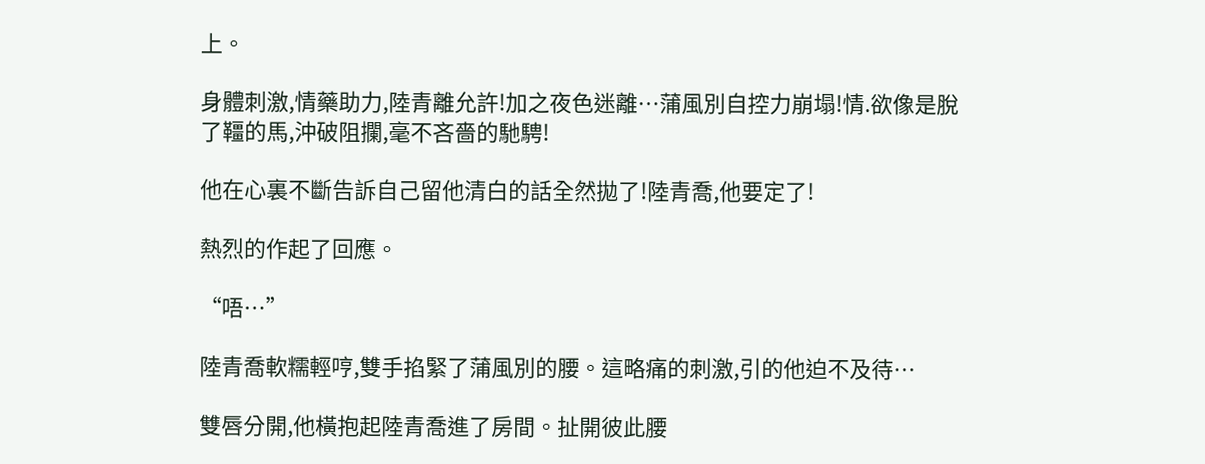上。

身體刺激,情藥助力,陸青離允許!加之夜色迷離…蒲風別自控力崩塌!情.欲像是脫了韁的馬,沖破阻攔,毫不吝嗇的馳騁!

他在心裏不斷告訴自己留他清白的話全然拋了!陸青喬,他要定了!

熱烈的作起了回應。

“唔…”

陸青喬軟糯輕哼,雙手掐緊了蒲風別的腰。這略痛的刺激,引的他迫不及待…

雙唇分開,他橫抱起陸青喬進了房間。扯開彼此腰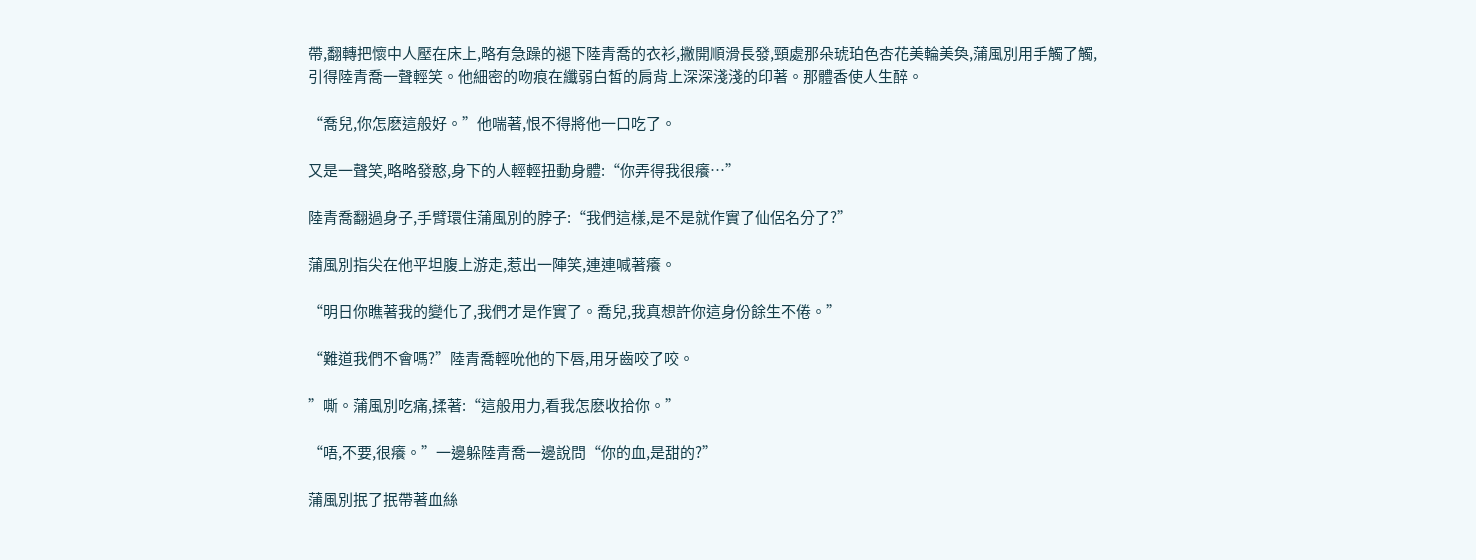帶,翻轉把懷中人壓在床上,略有急躁的褪下陸青喬的衣衫,撇開順滑長發,頸處那朵琥珀色杏花美輪美奐,蒲風別用手觸了觸,引得陸青喬一聲輕笑。他細密的吻痕在纖弱白皙的肩背上深深淺淺的印著。那體香使人生醉。

“喬兒,你怎麽這般好。”他喘著,恨不得將他一口吃了。

又是一聲笑,略略發憨,身下的人輕輕扭動身體:“你弄得我很癢…”

陸青喬翻過身子,手臂環住蒲風別的脖子:“我們這樣,是不是就作實了仙侶名分了?”

蒲風別指尖在他平坦腹上游走,惹出一陣笑,連連喊著癢。

“明日你瞧著我的變化了,我們才是作實了。喬兒,我真想許你這身份餘生不倦。”

“難道我們不會嗎?”陸青喬輕吮他的下唇,用牙齒咬了咬。

”嘶。蒲風別吃痛,揉著:“這般用力,看我怎麽收拾你。”

“唔,不要,很癢。”一邊躲陸青喬一邊說問“你的血,是甜的?”

蒲風別抿了抿帶著血絲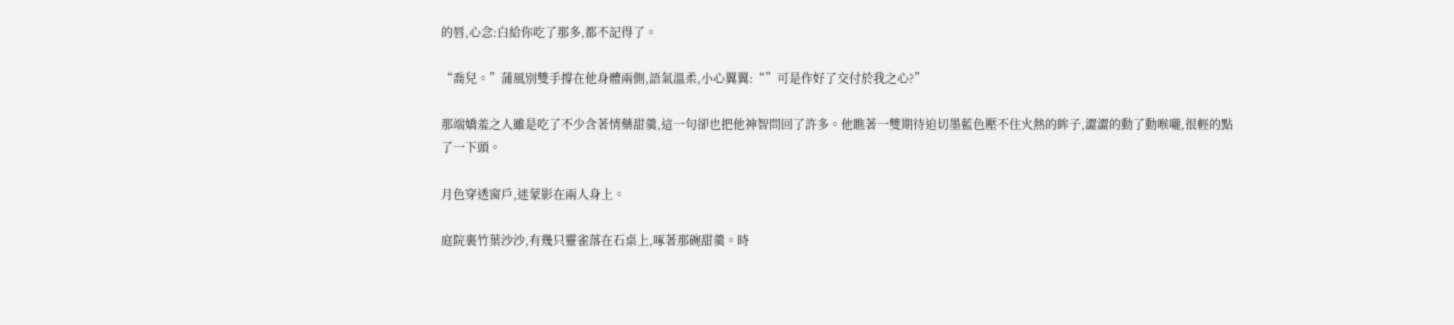的唇,心念:白給你吃了那多,都不記得了。

“喬兒。”蒲風別雙手撐在他身體兩側,語氣溫柔,小心翼翼:“”可是作好了交付於我之心?”

那端嬌羞之人雖是吃了不少含著情藥甜羹,這一句卻也把他神智問回了許多。他瞧著一雙期待迫切墨藍色壓不住火熱的眸子,澀澀的動了動喉嚨,很輕的點了一下頭。

月色穿透窗戶,迷蒙影在兩人身上。

庭院裏竹葉沙沙,有幾只靈雀落在石桌上,啄著那碗甜羹。時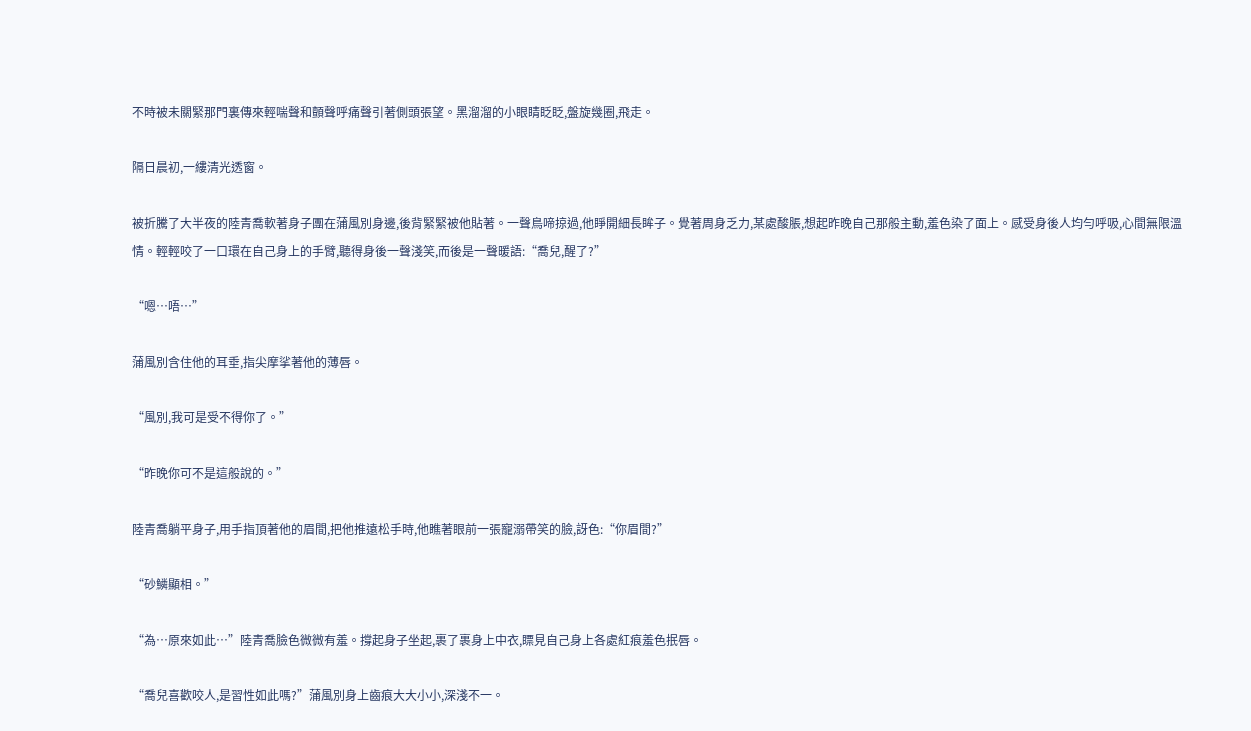不時被未關緊那門裏傳來輕喘聲和顫聲呼痛聲引著側頭張望。黑溜溜的小眼睛眨眨,盤旋幾圈,飛走。

隔日晨初,一縷清光透窗。

被折騰了大半夜的陸青喬軟著身子團在蒲風別身邊,後背緊緊被他貼著。一聲鳥啼掠過,他睜開細長眸子。覺著周身乏力,某處酸脹,想起昨晚自己那般主動,羞色染了面上。感受身後人均勻呼吸,心間無限溫情。輕輕咬了一口環在自己身上的手臂,聽得身後一聲淺笑,而後是一聲暖語:“喬兒,醒了?”

“嗯…唔…”

蒲風別含住他的耳垂,指尖摩挲著他的薄唇。

“風別,我可是受不得你了。”

“昨晚你可不是這般說的。”

陸青喬躺平身子,用手指頂著他的眉間,把他推遠松手時,他瞧著眼前一張寵溺帶笑的臉,訝色:“你眉間?”

“砂鱗顯相。”

“為…原來如此…”陸青喬臉色微微有羞。撐起身子坐起,裹了裹身上中衣,瞟見自己身上各處紅痕羞色抿唇。

“喬兒喜歡咬人,是習性如此嗎?”蒲風別身上齒痕大大小小,深淺不一。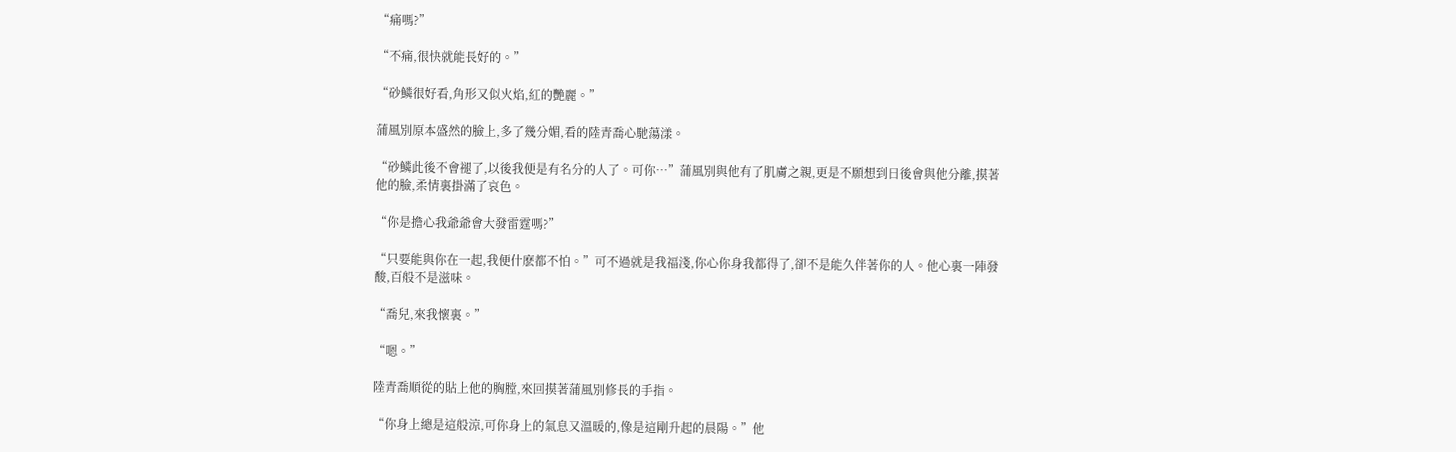“痛嗎?”

“不痛,很快就能長好的。”

“砂鱗很好看,角形又似火焰,紅的艷麗。”

蒲風別原本盛然的臉上,多了幾分媚,看的陸青喬心馳蕩漾。

“砂鱗此後不會褪了,以後我便是有名分的人了。可你…”蒲風別與他有了肌膚之親,更是不願想到日後會與他分離,摸著他的臉,柔情裏掛滿了哀色。

“你是擔心我爺爺會大發雷霆嗎?”

“只要能與你在一起,我便什麽都不怕。”可不過就是我福淺,你心你身我都得了,卻不是能久伴著你的人。他心裏一陣發酸,百般不是滋味。

“喬兒,來我懷裏。”

“嗯。”

陸青喬順從的貼上他的胸膛,來回摸著蒲風別修長的手指。

“你身上總是這般涼,可你身上的氣息又溫暖的,像是這剛升起的晨陽。”他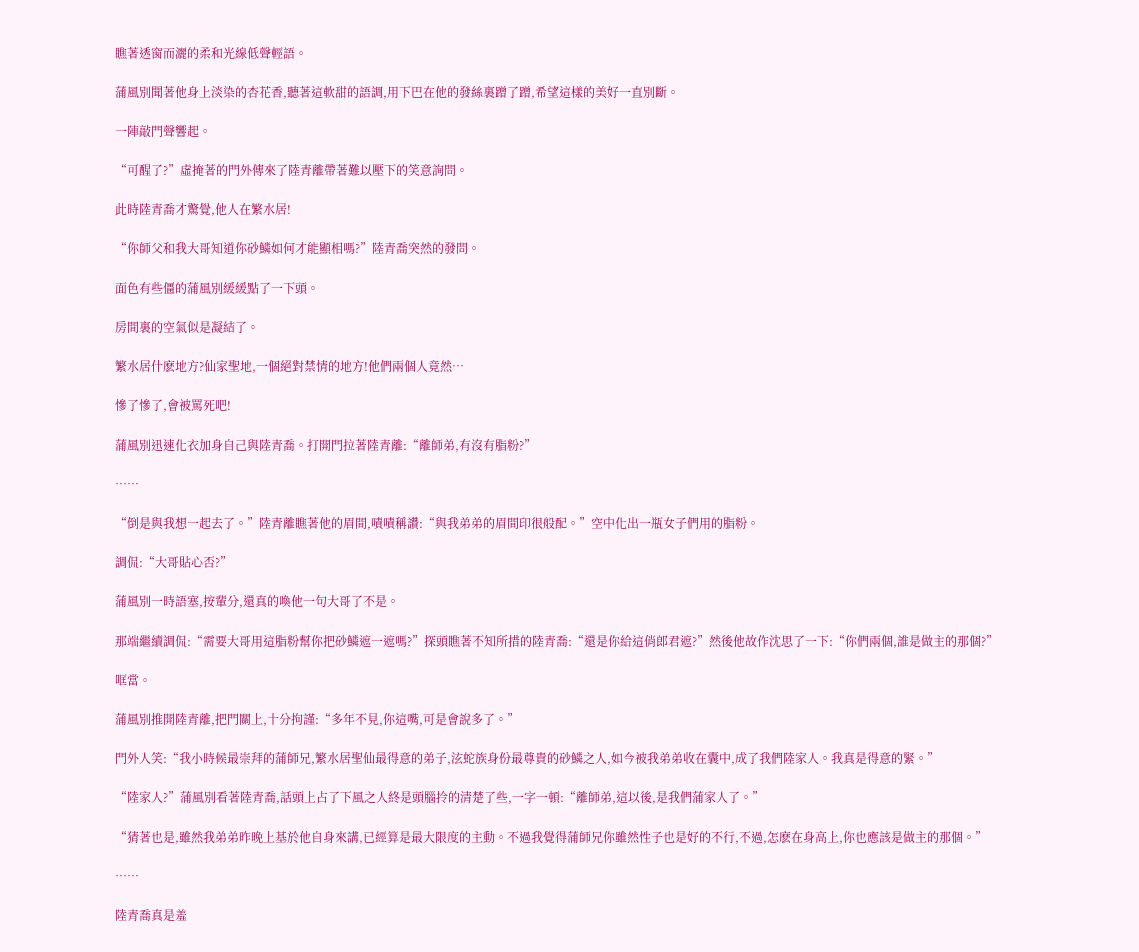瞧著透窗而灑的柔和光線低聲輕語。

蒲風別聞著他身上淡染的杏花香,聽著這軟甜的語調,用下巴在他的發絲裏蹭了蹭,希望這樣的美好一直別斷。

一陣敲門聲響起。

“可醒了?”虛掩著的門外傳來了陸青離帶著難以壓下的笑意詢問。

此時陸青喬才驚覺,他人在繁水居!

“你師父和我大哥知道你砂鱗如何才能顯相嗎?”陸青喬突然的發問。

面色有些僵的蒲風別緩緩點了一下頭。

房間裏的空氣似是凝結了。

繁水居什麽地方?仙家聖地,一個絕對禁情的地方!他們兩個人竟然…

慘了慘了,會被罵死吧!

蒲風別迅速化衣加身自己與陸青喬。打開門拉著陸青離:“離師弟,有沒有脂粉?”

……

“倒是與我想一起去了。”陸青離瞧著他的眉間,嘖嘖稱讚:“與我弟弟的眉間印很般配。”空中化出一瓶女子們用的脂粉。

調侃:“大哥貼心否?”

蒲風別一時語塞,按輩分,還真的喚他一句大哥了不是。

那端繼續調侃:“需要大哥用這脂粉幫你把砂鱗遮一遮嗎?”探頭瞧著不知所措的陸青喬:“還是你給這俏郎君遮?”然後他故作沈思了一下:“你們兩個,誰是做主的那個?”

哐當。

蒲風別推開陸青離,把門關上,十分拘謹:“多年不見,你這嘴,可是會說多了。”

門外人笑:“我小時候最崇拜的蒲師兄,繁水居聖仙最得意的弟子,泫蛇族身份最尊貴的砂鱗之人,如今被我弟弟收在囊中,成了我們陸家人。我真是得意的緊。”

“陸家人?”蒲風別看著陸青喬,話頭上占了下風之人終是頭腦拎的清楚了些,一字一頓:“離師弟,這以後,是我們蒲家人了。”

“猜著也是,雖然我弟弟昨晚上基於他自身來講,已經算是最大限度的主動。不過我覺得蒲師兄你雖然性子也是好的不行,不過,怎麽在身高上,你也應該是做主的那個。”

……

陸青喬真是羞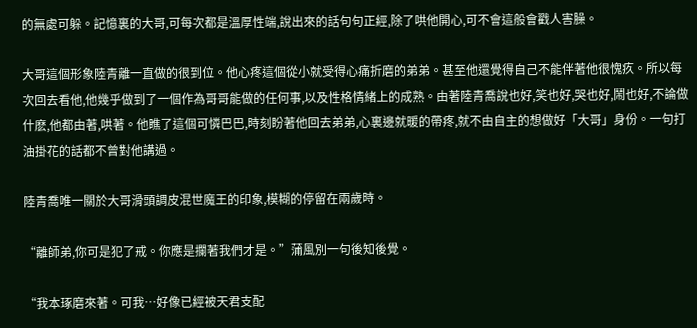的無處可躲。記憶裏的大哥,可每次都是溫厚性端,說出來的話句句正經,除了哄他開心,可不會這般會戳人害臊。

大哥這個形象陸青離一直做的很到位。他心疼這個從小就受得心痛折磨的弟弟。甚至他還覺得自己不能伴著他很愧疚。所以每次回去看他,他幾乎做到了一個作為哥哥能做的任何事,以及性格情緒上的成熟。由著陸青喬說也好,笑也好,哭也好,鬧也好,不論做什麽,他都由著,哄著。他瞧了這個可憐巴巴,時刻盼著他回去弟弟,心裏邊就暖的帶疼,就不由自主的想做好「大哥」身份。一句打油掛花的話都不曾對他講過。

陸青喬唯一關於大哥滑頭調皮混世魔王的印象,模糊的停留在兩歲時。

“離師弟,你可是犯了戒。你應是攔著我們才是。”蒲風別一句後知後覺。

“我本琢磨來著。可我…好像已經被天君支配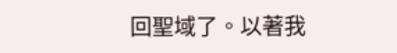回聖域了。以著我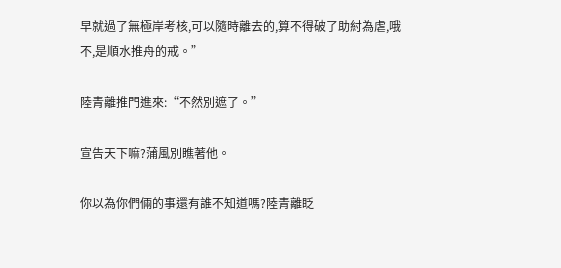早就過了無極岸考核,可以隨時離去的,算不得破了助紂為虐,哦不,是順水推舟的戒。”

陸青離推門進來:“不然別遮了。”

宣告天下嘛?蒲風別瞧著他。

你以為你們倆的事還有誰不知道嗎?陸青離眨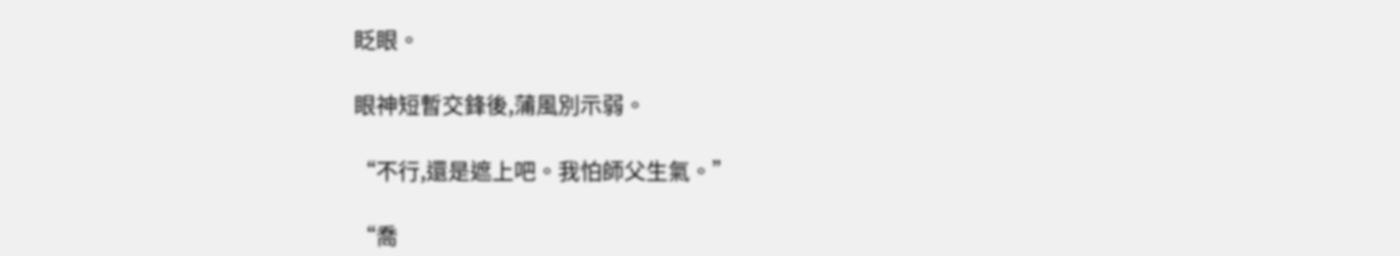眨眼。

眼神短暫交鋒後,蒲風別示弱。

“不行,還是遮上吧。我怕師父生氣。”

“喬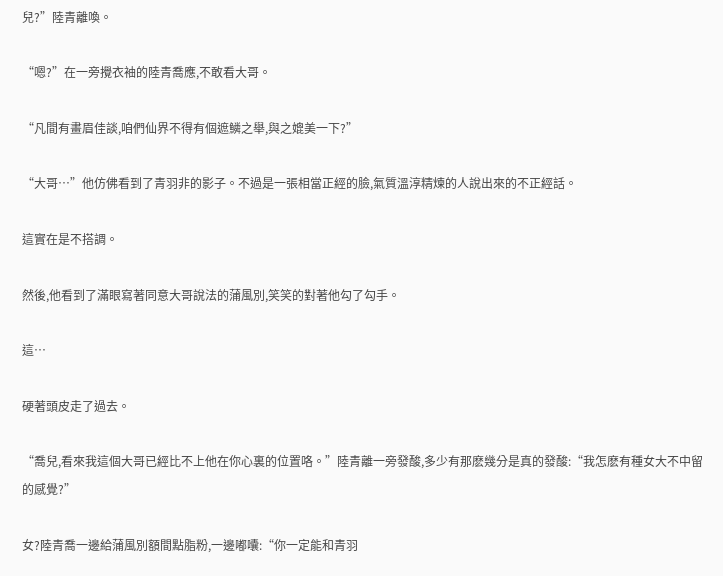兒?”陸青離喚。

“嗯?”在一旁攪衣袖的陸青喬應,不敢看大哥。

“凡間有畫眉佳談,咱們仙界不得有個遮鱗之舉,與之媲美一下?”

“大哥…”他仿佛看到了青羽非的影子。不過是一張相當正經的臉,氣質溫淳精煉的人說出來的不正經話。

這實在是不搭調。

然後,他看到了滿眼寫著同意大哥說法的蒲風別,笑笑的對著他勾了勾手。

這…

硬著頭皮走了過去。

“喬兒,看來我這個大哥已經比不上他在你心裏的位置咯。”陸青離一旁發酸,多少有那麽幾分是真的發酸:“我怎麽有種女大不中留的感覺?”

女?陸青喬一邊給蒲風別額間點脂粉,一邊嘟囔:“你一定能和青羽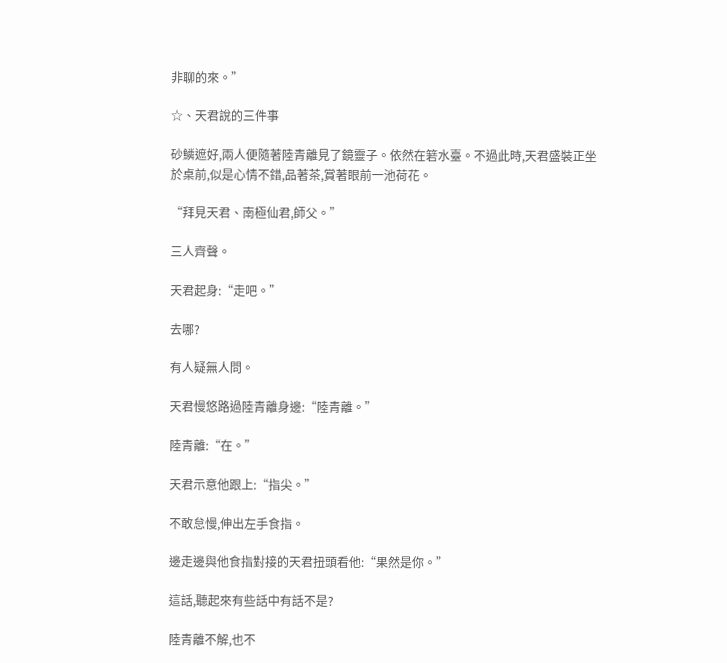非聊的來。”

☆、天君說的三件事

砂鱗遮好,兩人便隨著陸青離見了鏡靈子。依然在箬水臺。不過此時,天君盛裝正坐於桌前,似是心情不錯,品著茶,賞著眼前一池荷花。

“拜見天君、南極仙君,師父。”

三人齊聲。

天君起身:“走吧。”

去哪?

有人疑無人問。

天君慢悠路過陸青離身邊:“陸青離。”

陸青離:“在。”

天君示意他跟上:“指尖。”

不敢怠慢,伸出左手食指。

邊走邊與他食指對接的天君扭頭看他:“果然是你。”

這話,聽起來有些話中有話不是?

陸青離不解,也不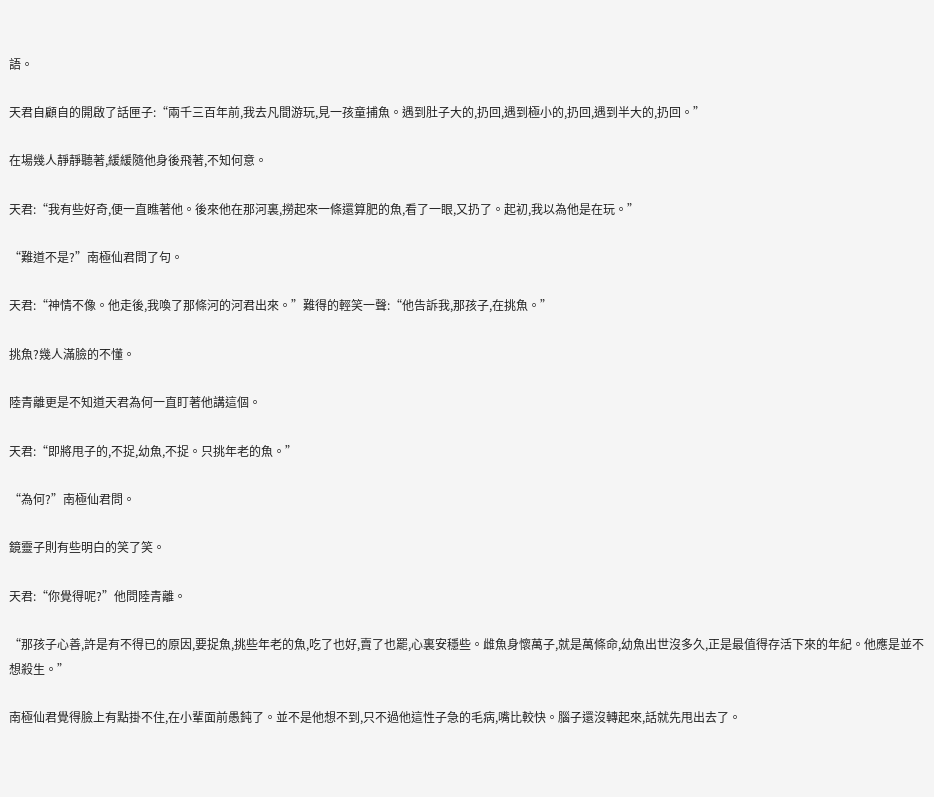語。

天君自顧自的開啟了話匣子:“兩千三百年前,我去凡間游玩,見一孩童捕魚。遇到肚子大的,扔回,遇到極小的,扔回,遇到半大的,扔回。”

在場幾人靜靜聽著,緩緩隨他身後飛著,不知何意。

天君:“我有些好奇,便一直瞧著他。後來他在那河裏,撈起來一條還算肥的魚,看了一眼,又扔了。起初,我以為他是在玩。”

“難道不是?”南極仙君問了句。

天君:“神情不像。他走後,我喚了那條河的河君出來。”難得的輕笑一聲:“他告訴我,那孩子,在挑魚。”

挑魚?幾人滿臉的不懂。

陸青離更是不知道天君為何一直盯著他講這個。

天君:“即將甩子的,不捉,幼魚,不捉。只挑年老的魚。”

“為何?”南極仙君問。

鏡靈子則有些明白的笑了笑。

天君:“你覺得呢?”他問陸青離。

“那孩子心善,許是有不得已的原因,要捉魚,挑些年老的魚,吃了也好,賣了也罷,心裏安穩些。雌魚身懷萬子,就是萬條命,幼魚出世沒多久,正是最值得存活下來的年紀。他應是並不想殺生。”

南極仙君覺得臉上有點掛不住,在小輩面前愚鈍了。並不是他想不到,只不過他這性子急的毛病,嘴比較快。腦子還沒轉起來,話就先甩出去了。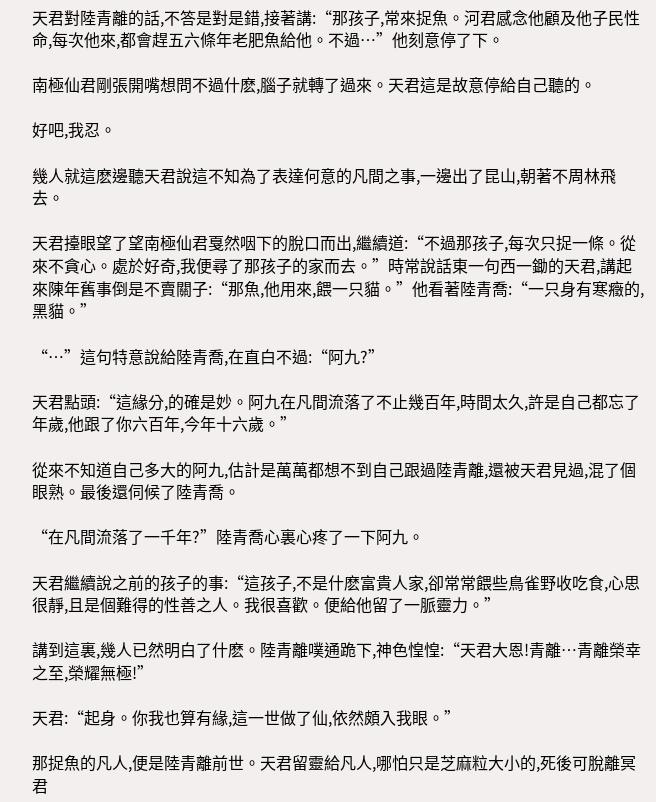天君對陸青離的話,不答是對是錯,接著講:“那孩子,常來捉魚。河君感念他顧及他子民性命,每次他來,都會趕五六條年老肥魚給他。不過…”他刻意停了下。

南極仙君剛張開嘴想問不過什麽,腦子就轉了過來。天君這是故意停給自己聽的。

好吧,我忍。

幾人就這麽邊聽天君說這不知為了表達何意的凡間之事,一邊出了昆山,朝著不周林飛去。

天君擡眼望了望南極仙君戛然咽下的脫口而出,繼續道:“不過那孩子,每次只捉一條。從來不貪心。處於好奇,我便尋了那孩子的家而去。”時常說話東一句西一鋤的天君,講起來陳年舊事倒是不賣關子:“那魚,他用來,餵一只貓。”他看著陸青喬:“一只身有寒癥的,黑貓。”

“…”這句特意說給陸青喬,在直白不過:“阿九?”

天君點頭:“這緣分,的確是妙。阿九在凡間流落了不止幾百年,時間太久,許是自己都忘了年歲,他跟了你六百年,今年十六歲。”

從來不知道自己多大的阿九,估計是萬萬都想不到自己跟過陸青離,還被天君見過,混了個眼熟。最後還伺候了陸青喬。

“在凡間流落了一千年?”陸青喬心裏心疼了一下阿九。

天君繼續說之前的孩子的事:“這孩子,不是什麽富貴人家,卻常常餵些鳥雀野收吃食,心思很靜,且是個難得的性善之人。我很喜歡。便給他留了一脈靈力。”

講到這裏,幾人已然明白了什麽。陸青離噗通跪下,神色惶惶:“天君大恩!青離…青離榮幸之至,榮耀無極!”

天君:“起身。你我也算有緣,這一世做了仙,依然頗入我眼。”

那捉魚的凡人,便是陸青離前世。天君留靈給凡人,哪怕只是芝麻粒大小的,死後可脫離冥君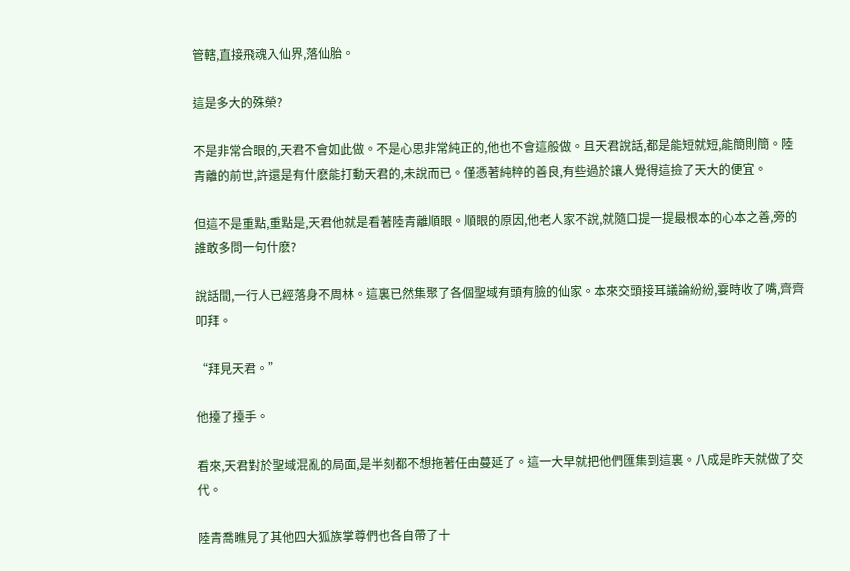管轄,直接飛魂入仙界,落仙胎。

這是多大的殊榮?

不是非常合眼的,天君不會如此做。不是心思非常純正的,他也不會這般做。且天君說話,都是能短就短,能簡則簡。陸青離的前世,許還是有什麽能打動天君的,未說而已。僅憑著純粹的善良,有些過於讓人覺得這撿了天大的便宜。

但這不是重點,重點是,天君他就是看著陸青離順眼。順眼的原因,他老人家不說,就隨口提一提最根本的心本之善,旁的誰敢多問一句什麽?

說話間,一行人已經落身不周林。這裏已然集聚了各個聖域有頭有臉的仙家。本來交頭接耳議論紛紛,霎時收了嘴,齊齊叩拜。

“拜見天君。”

他擡了擡手。

看來,天君對於聖域混亂的局面,是半刻都不想拖著任由蔓延了。這一大早就把他們匯集到這裏。八成是昨天就做了交代。

陸青喬瞧見了其他四大狐族掌尊們也各自帶了十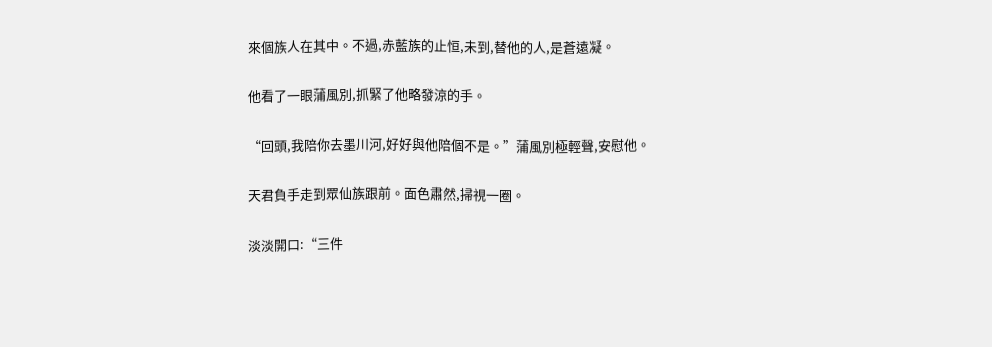來個族人在其中。不過,赤藍族的止恒,未到,替他的人,是蒼遠凝。

他看了一眼蒲風別,抓緊了他略發涼的手。

“回頭,我陪你去墨川河,好好與他陪個不是。”蒲風別極輕聲,安慰他。

天君負手走到眾仙族跟前。面色肅然,掃視一圈。

淡淡開口:“三件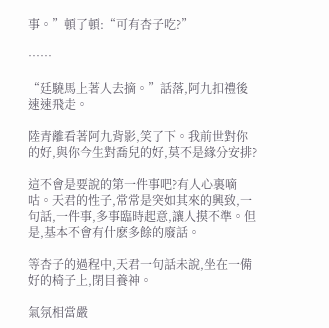事。”頓了頓:“可有杏子吃?”

……

“廷驍馬上著人去摘。”話落,阿九扣禮後速速飛走。

陸青離看著阿九背影,笑了下。我前世對你的好,與你今生對喬兒的好,莫不是緣分安排?

這不會是要說的第一件事吧?有人心裏嘀咕。天君的性子,常常是突如其來的興致,一句話,一件事,多事臨時起意,讓人摸不準。但是,基本不會有什麽多餘的廢話。

等杏子的過程中,天君一句話未說,坐在一備好的椅子上,閉目養神。

氣氛相當嚴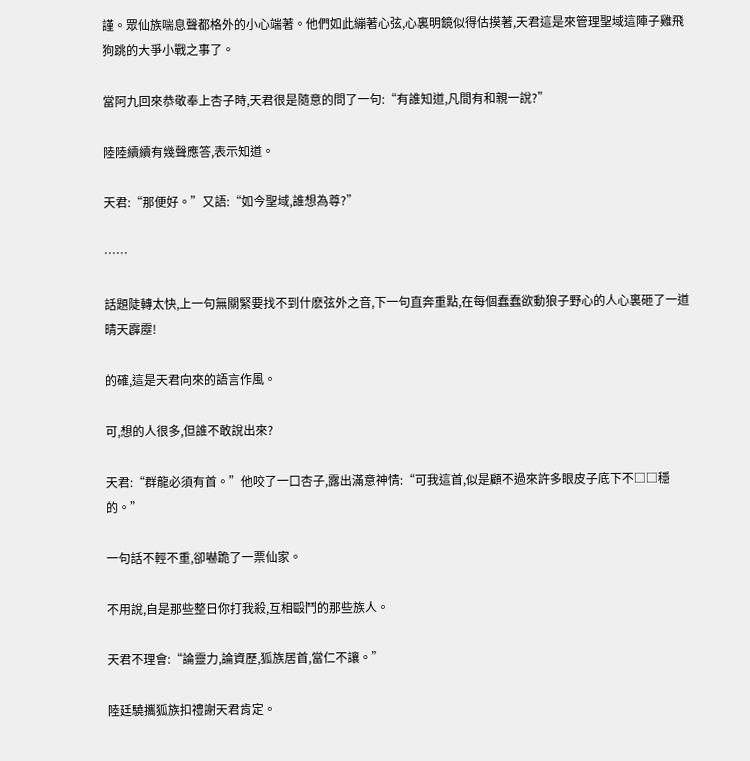謹。眾仙族喘息聲都格外的小心端著。他們如此繃著心弦,心裏明鏡似得估摸著,天君這是來管理聖域這陣子雞飛狗跳的大爭小戰之事了。

當阿九回來恭敬奉上杏子時,天君很是隨意的問了一句:“有誰知道,凡間有和親一說?”

陸陸續續有幾聲應答,表示知道。

天君:“那便好。”又語:“如今聖域,誰想為尊?”

……

話題陡轉太快,上一句無關緊要找不到什麽弦外之音,下一句直奔重點,在每個蠢蠢欲動狼子野心的人心裏砸了一道晴天霹靂!

的確,這是天君向來的語言作風。

可,想的人很多,但誰不敢說出來?

天君:“群龍必須有首。”他咬了一口杏子,露出滿意神情:“可我這首,似是顧不過來許多眼皮子底下不□□穩的。”

一句話不輕不重,卻嚇跪了一票仙家。

不用說,自是那些整日你打我殺,互相毆鬥的那些族人。

天君不理會:“論靈力,論資歷,狐族居首,當仁不讓。”

陸廷驍攜狐族扣禮謝天君肯定。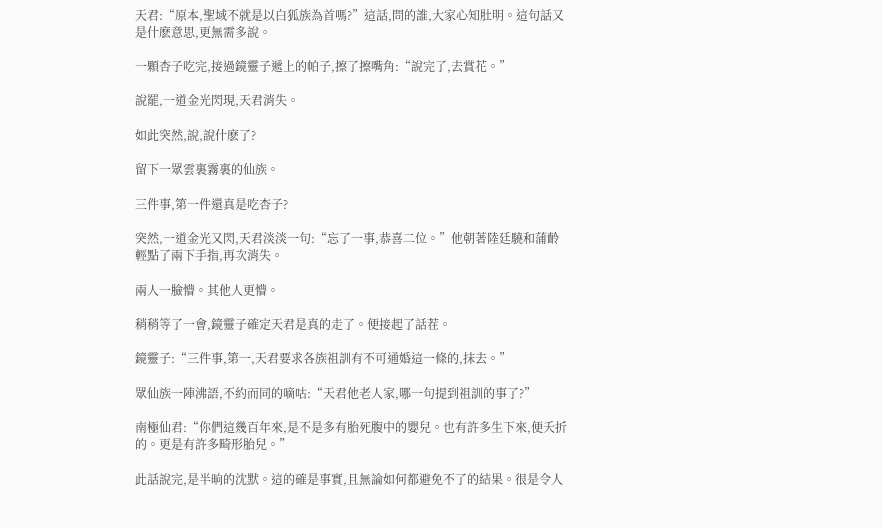天君:“原本,聖域不就是以白狐族為首嗎?”這話,問的誰,大家心知肚明。這句話又是什麽意思,更無需多說。

一顆杏子吃完,接過鏡靈子遞上的帕子,擦了擦嘴角:“說完了,去賞花。”

說罷,一道金光閃現,天君消失。

如此突然,說,說什麽了?

留下一眾雲裏霧裏的仙族。

三件事,第一件還真是吃杏子?

突然,一道金光又閃,天君淡淡一句:“忘了一事,恭喜二位。”他朝著陸廷驍和蒲齡輕點了兩下手指,再次消失。

兩人一臉懵。其他人更懵。

稍稍等了一會,鏡靈子確定天君是真的走了。便接起了話茬。

鏡靈子:“三件事,第一,天君要求各族祖訓有不可通婚這一條的,抹去。”

眾仙族一陣沸語,不約而同的嘀咕:“天君他老人家,哪一句提到祖訓的事了?”

南極仙君:“你們這幾百年來,是不是多有胎死腹中的嬰兒。也有許多生下來,便夭折的。更是有許多畸形胎兒。”

此話說完,是半晌的沈默。這的確是事實,且無論如何都避免不了的結果。很是令人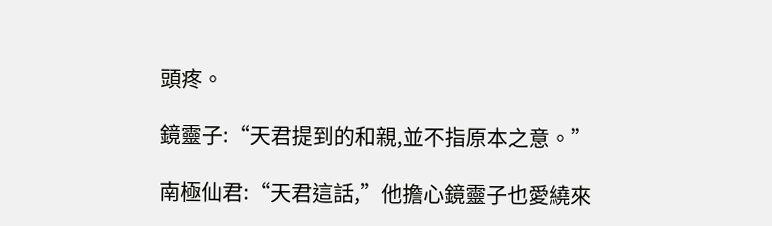頭疼。

鏡靈子:“天君提到的和親,並不指原本之意。”

南極仙君:“天君這話,”他擔心鏡靈子也愛繞來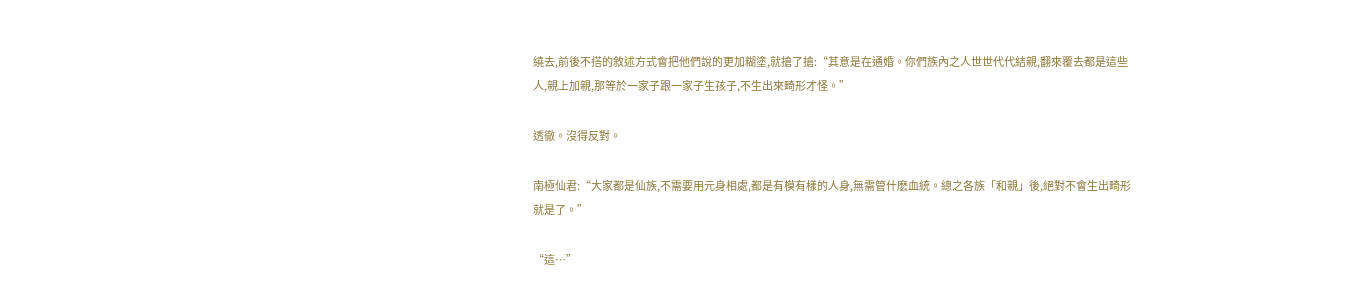繞去,前後不搭的敘述方式會把他們說的更加糊塗,就搶了搶:“其意是在通婚。你們族內之人世世代代結親,翻來覆去都是這些人,親上加親,那等於一家子跟一家子生孩子,不生出來畸形才怪。”

透徹。沒得反對。

南極仙君:“大家都是仙族,不需要用元身相處,都是有模有樣的人身,無需管什麽血統。總之各族「和親」後,絕對不會生出畸形就是了。”

“這…”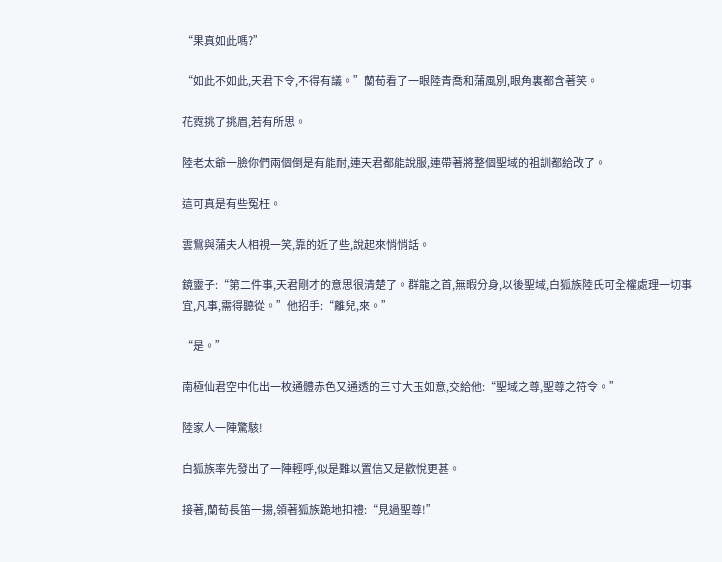“果真如此嗎?”

“如此不如此,天君下令,不得有議。”蘭荀看了一眼陸青喬和蒲風別,眼角裏都含著笑。

花霓挑了挑眉,若有所思。

陸老太爺一臉你們兩個倒是有能耐,連天君都能說服,連帶著將整個聖域的祖訓都給改了。

這可真是有些冤枉。

雲鴛與蒲夫人相視一笑,靠的近了些,說起來悄悄話。

鏡靈子:“第二件事,天君剛才的意思很清楚了。群龍之首,無暇分身,以後聖域,白狐族陸氏可全權處理一切事宜,凡事,需得聽從。”他招手:“離兒,來。”

“是。”

南極仙君空中化出一枚通體赤色又通透的三寸大玉如意,交給他:“聖域之尊,聖尊之符令。”

陸家人一陣驚駭!

白狐族率先發出了一陣輕呼,似是難以置信又是歡悅更甚。

接著,蘭荀長笛一揚,領著狐族跪地扣禮:“見過聖尊!”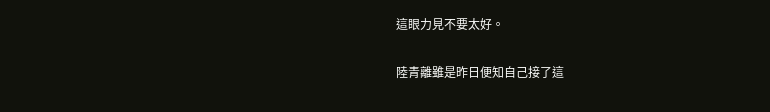這眼力見不要太好。

陸青離雖是昨日便知自己接了這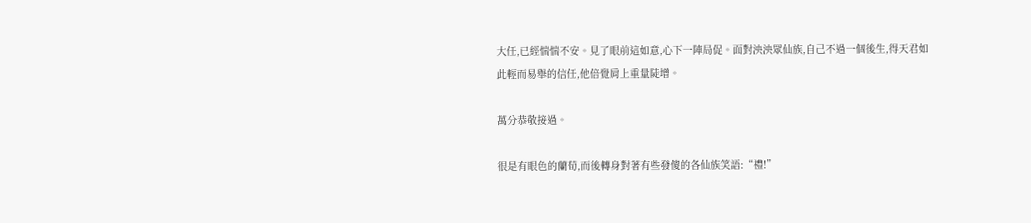大任,已經惴惴不安。見了眼前這如意,心下一陣局促。面對泱泱眾仙族,自己不過一個後生,得天君如此輕而易舉的信任,他倍覺肩上重量陡增。

萬分恭敬接過。

很是有眼色的蘭荀,而後轉身對著有些發傻的各仙族笑語:“禮!”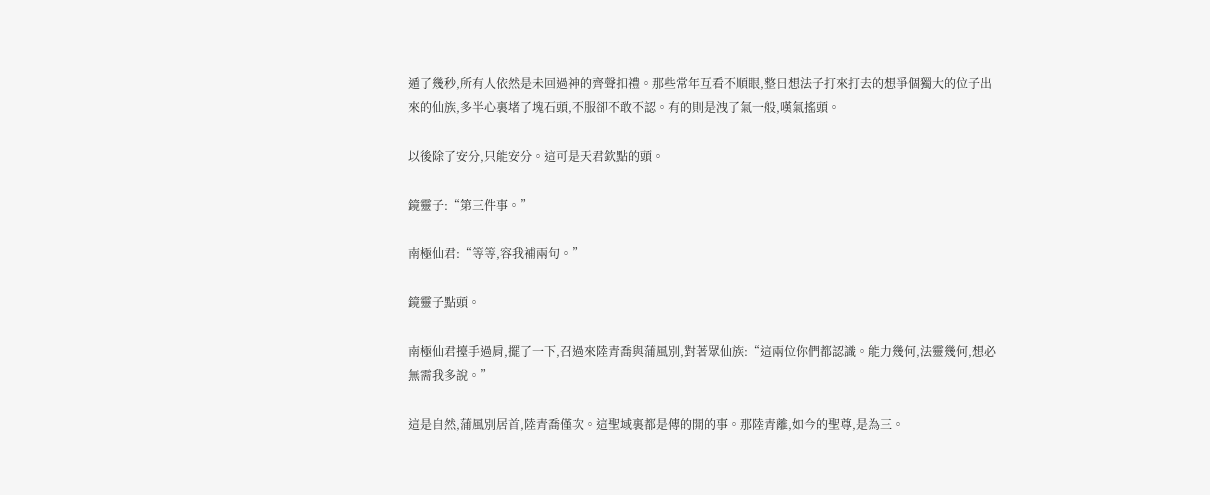遁了幾秒,所有人依然是未回過神的齊聲扣禮。那些常年互看不順眼,整日想法子打來打去的想爭個獨大的位子出來的仙族,多半心裏堵了塊石頭,不服卻不敢不認。有的則是洩了氣一般,嘆氣搖頭。

以後除了安分,只能安分。這可是天君欽點的頭。

鏡靈子:“第三件事。”

南極仙君:“等等,容我補兩句。”

鏡靈子點頭。

南極仙君擡手過肩,擺了一下,召過來陸青喬與蒲風別,對著眾仙族:“這兩位你們都認識。能力幾何,法靈幾何,想必無需我多說。”

這是自然,蒲風別居首,陸青喬僅次。這聖域裏都是傳的開的事。那陸青離,如今的聖尊,是為三。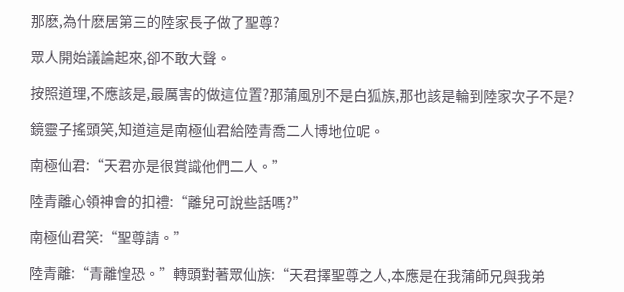那麽,為什麽居第三的陸家長子做了聖尊?

眾人開始議論起來,卻不敢大聲。

按照道理,不應該是,最厲害的做這位置?那蒲風別不是白狐族,那也該是輪到陸家次子不是?

鏡靈子搖頭笑,知道這是南極仙君給陸青喬二人博地位呢。

南極仙君:“天君亦是很賞識他們二人。”

陸青離心領神會的扣禮:“離兒可說些話嗎?”

南極仙君笑:“聖尊請。”

陸青離:“青離惶恐。”轉頭對著眾仙族:“天君擇聖尊之人,本應是在我蒲師兄與我弟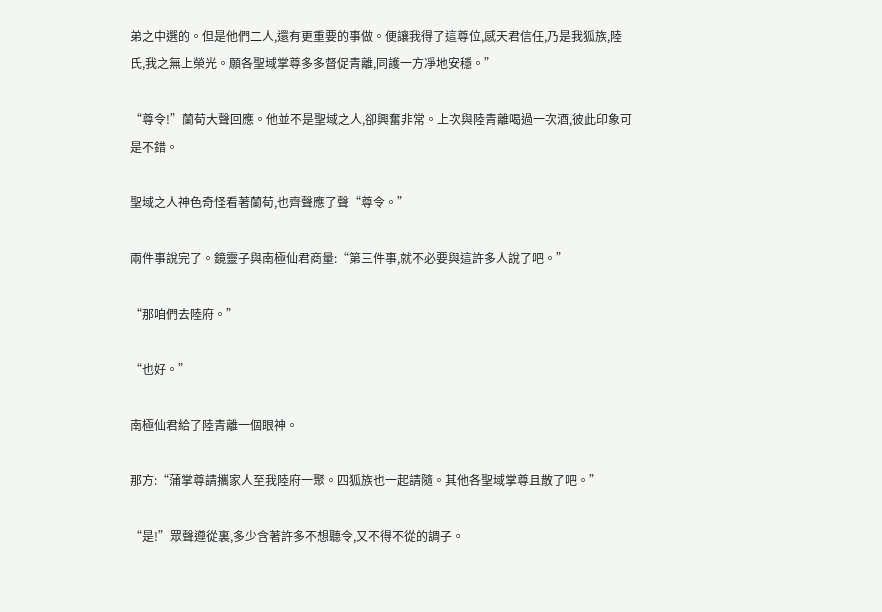弟之中選的。但是他們二人,還有更重要的事做。便讓我得了這尊位,感天君信任,乃是我狐族,陸氏,我之無上榮光。願各聖域掌尊多多督促青離,同護一方凈地安穩。”

“尊令!”蘭荀大聲回應。他並不是聖域之人,卻興奮非常。上次與陸青離喝過一次酒,彼此印象可是不錯。

聖域之人神色奇怪看著蘭荀,也齊聲應了聲“尊令。”

兩件事說完了。鏡靈子與南極仙君商量:“第三件事,就不必要與這許多人說了吧。”

“那咱們去陸府。”

“也好。”

南極仙君給了陸青離一個眼神。

那方:“蒲掌尊請攜家人至我陸府一聚。四狐族也一起請隨。其他各聖域掌尊且散了吧。”

“是!”眾聲遵從裏,多少含著許多不想聽令,又不得不從的調子。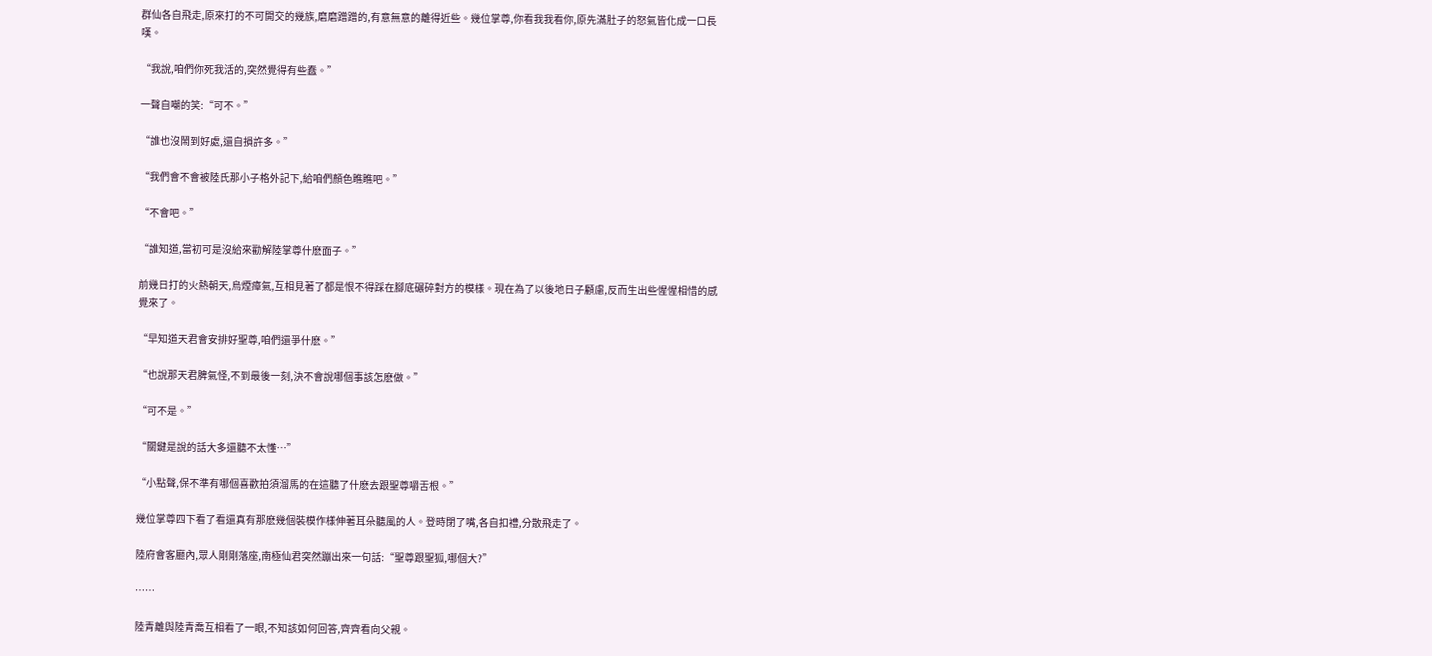群仙各自飛走,原來打的不可開交的幾族,磨磨蹭蹭的,有意無意的離得近些。幾位掌尊,你看我我看你,原先滿肚子的怒氣皆化成一口長嘆。

“我說,咱們你死我活的,突然覺得有些蠢。”

一聲自嘲的笑:“可不。”

“誰也沒鬧到好處,還自損許多。”

“我們會不會被陸氏那小子格外記下,給咱們顏色瞧瞧吧。”

“不會吧。”

“誰知道,當初可是沒給來勸解陸掌尊什麽面子。”

前幾日打的火熱朝天,烏煙瘴氣,互相見著了都是恨不得踩在腳底碾碎對方的模樣。現在為了以後地日子顧慮,反而生出些惺惺相惜的感覺來了。

“早知道天君會安排好聖尊,咱們還爭什麽。”

“也說那天君脾氣怪,不到最後一刻,決不會說哪個事該怎麽做。”

“可不是。”

“關鍵是說的話大多還聽不太懂…”

“小點聲,保不準有哪個喜歡拍須溜馬的在這聽了什麽去跟聖尊嚼舌根。”

幾位掌尊四下看了看還真有那麽幾個裝模作樣伸著耳朵聽風的人。登時閉了嘴,各自扣禮,分散飛走了。

陸府會客廳內,眾人剛剛落座,南極仙君突然蹦出來一句話:“聖尊跟聖狐,哪個大?”

……

陸青離與陸青喬互相看了一眼,不知該如何回答,齊齊看向父親。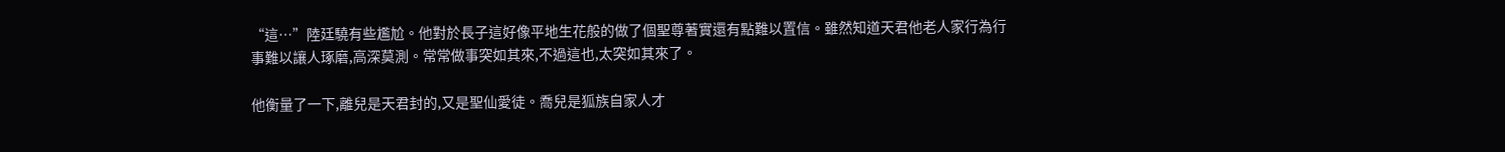“這…”陸廷驍有些尷尬。他對於長子這好像平地生花般的做了個聖尊著實還有點難以置信。雖然知道天君他老人家行為行事難以讓人琢磨,高深莫測。常常做事突如其來,不過這也,太突如其來了。

他衡量了一下,離兒是天君封的,又是聖仙愛徒。喬兒是狐族自家人才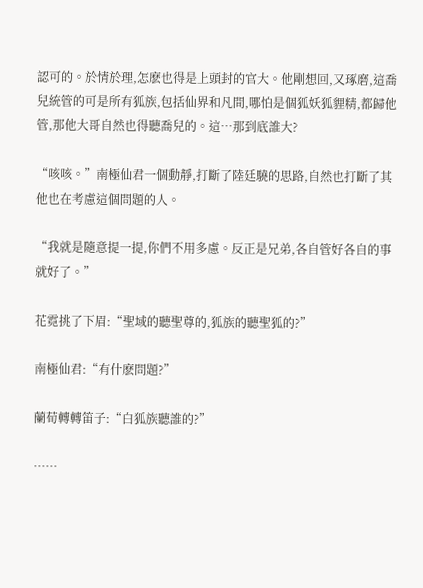認可的。於情於理,怎麽也得是上頭封的官大。他剛想回,又琢磨,這喬兒統管的可是所有狐族,包括仙界和凡間,哪怕是個狐妖狐貍精,都歸他管,那他大哥自然也得聽喬兒的。這…那到底誰大?

“咳咳。”南極仙君一個動靜,打斷了陸廷驍的思路,自然也打斷了其他也在考慮這個問題的人。

“我就是隨意提一提,你們不用多慮。反正是兄弟,各自管好各自的事就好了。”

花霓挑了下眉:“聖域的聽聖尊的,狐族的聽聖狐的?”

南極仙君:“有什麽問題?”

蘭荀轉轉笛子:“白狐族聽誰的?”

……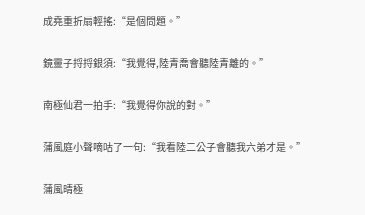成堯重折扇輕搖:“是個問題。”

鏡靈子捋捋銀須:“我覺得,陸青喬會聽陸青離的。”

南極仙君一拍手:“我覺得你說的對。”

蒲風庭小聲嘀咕了一句:“我看陸二公子會聽我六弟才是。”

蒲風晴極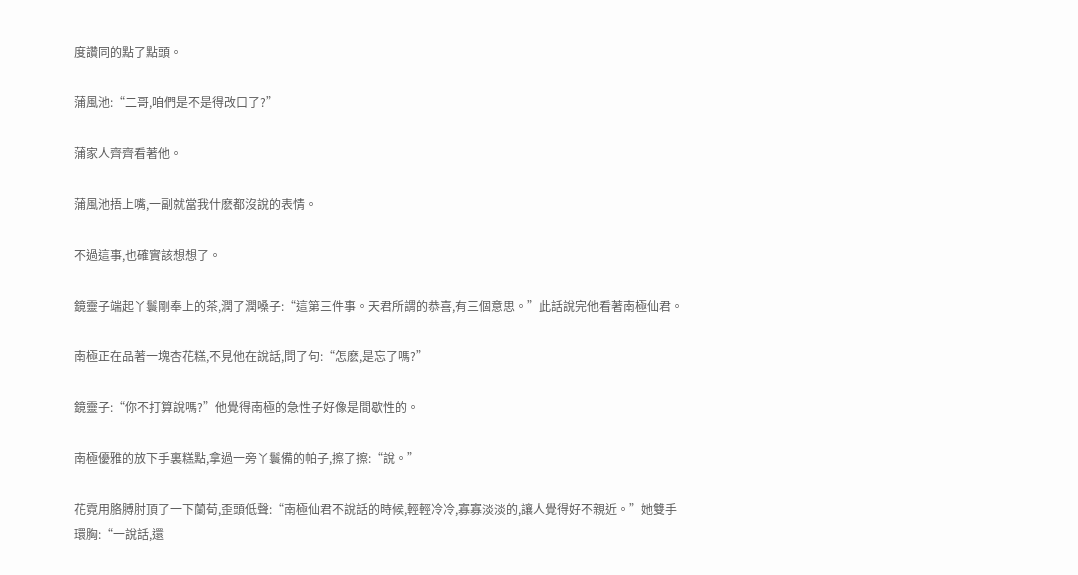度讚同的點了點頭。

蒲風池:“二哥,咱們是不是得改口了?”

蒲家人齊齊看著他。

蒲風池捂上嘴,一副就當我什麽都沒說的表情。

不過這事,也確實該想想了。

鏡靈子端起丫鬟剛奉上的茶,潤了潤嗓子:“這第三件事。天君所謂的恭喜,有三個意思。”此話說完他看著南極仙君。

南極正在品著一塊杏花糕,不見他在說話,問了句:“怎麽,是忘了嗎?”

鏡靈子:“你不打算說嗎?”他覺得南極的急性子好像是間歇性的。

南極優雅的放下手裏糕點,拿過一旁丫鬟備的帕子,擦了擦:“說。”

花霓用胳膊肘頂了一下蘭荀,歪頭低聲:“南極仙君不說話的時候,輕輕冷冷,寡寡淡淡的,讓人覺得好不親近。”她雙手環胸:“一說話,還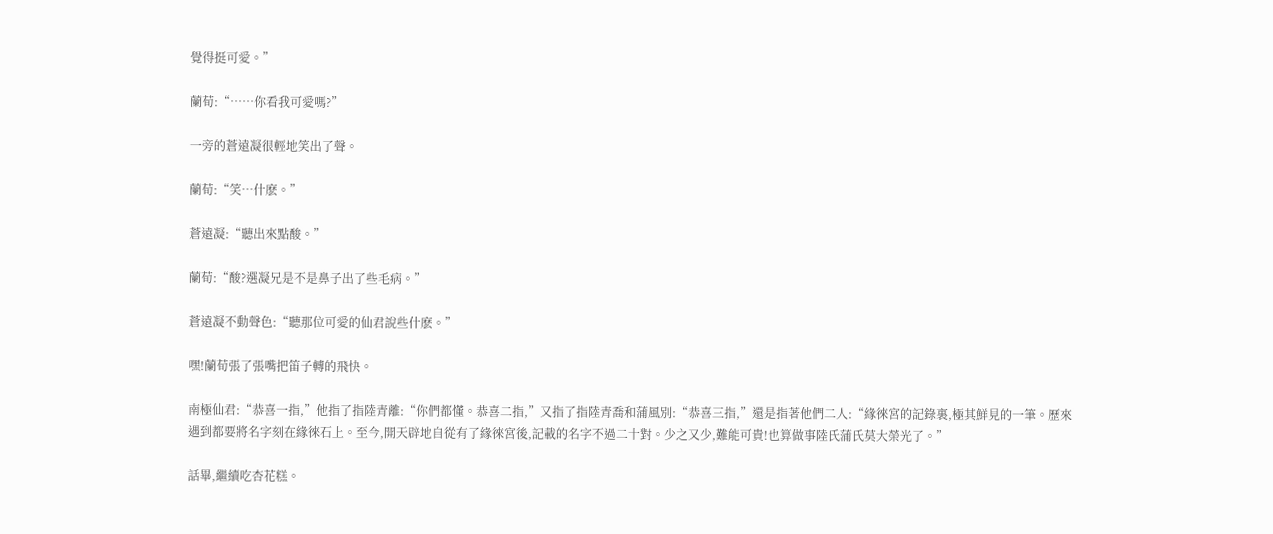覺得挺可愛。”

蘭荀:“……你看我可愛嗎?”

一旁的蒼遠凝很輕地笑出了聲。

蘭荀:“笑…什麽。”

蒼遠凝:“聽出來點酸。”

蘭荀:“酸?選凝兄是不是鼻子出了些毛病。”

蒼遠凝不動聲色:“聽那位可愛的仙君說些什麽。”

嘿!蘭荀張了張嘴把笛子轉的飛快。

南極仙君:“恭喜一指,”他指了指陸青離:“你們都懂。恭喜二指,”又指了指陸青喬和蒲風別:“恭喜三指,”還是指著他們二人:“緣徠宮的記錄裏,極其鮮見的一筆。歷來遇到都要將名字刻在緣徠石上。至今,開天辟地自從有了緣徠宮後,記載的名字不過二十對。少之又少,難能可貴!也算做事陸氏蒲氏莫大榮光了。”

話畢,繼續吃杏花糕。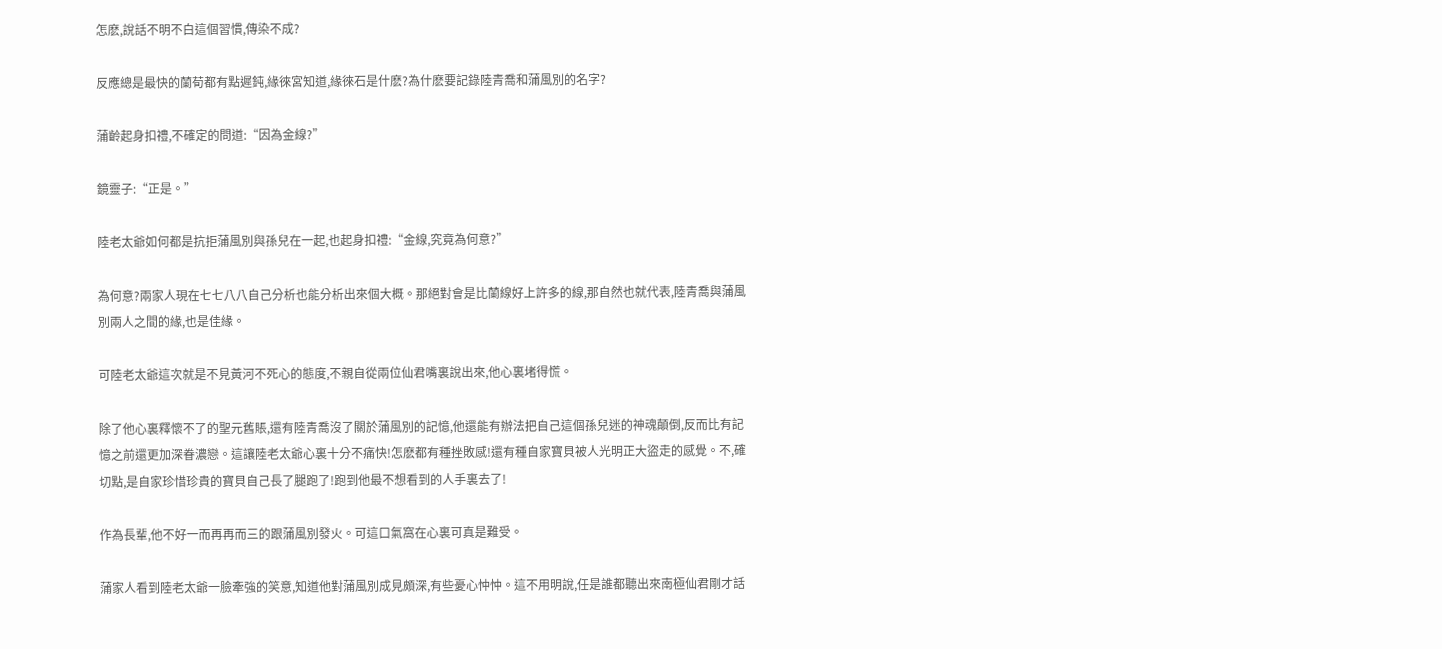怎麽,說話不明不白這個習慣,傳染不成?

反應總是最快的蘭荀都有點遲鈍,緣徠宮知道,緣徠石是什麽?為什麽要記錄陸青喬和蒲風別的名字?

蒲齡起身扣禮,不確定的問道:“因為金線?”

鏡靈子:“正是。”

陸老太爺如何都是抗拒蒲風別與孫兒在一起,也起身扣禮:“金線,究竟為何意?”

為何意?兩家人現在七七八八自己分析也能分析出來個大概。那絕對會是比蘭線好上許多的線,那自然也就代表,陸青喬與蒲風別兩人之間的緣,也是佳緣。

可陸老太爺這次就是不見黃河不死心的態度,不親自從兩位仙君嘴裏說出來,他心裏堵得慌。

除了他心裏釋懷不了的聖元舊賬,還有陸青喬沒了關於蒲風別的記憶,他還能有辦法把自己這個孫兒迷的神魂顛倒,反而比有記憶之前還更加深眷濃戀。這讓陸老太爺心裏十分不痛快!怎麽都有種挫敗感!還有種自家寶貝被人光明正大盜走的感覺。不,確切點,是自家珍惜珍貴的寶貝自己長了腿跑了!跑到他最不想看到的人手裏去了!

作為長輩,他不好一而再再而三的跟蒲風別發火。可這口氣窩在心裏可真是難受。

蒲家人看到陸老太爺一臉牽強的笑意,知道他對蒲風別成見頗深,有些憂心忡忡。這不用明說,任是誰都聽出來南極仙君剛才話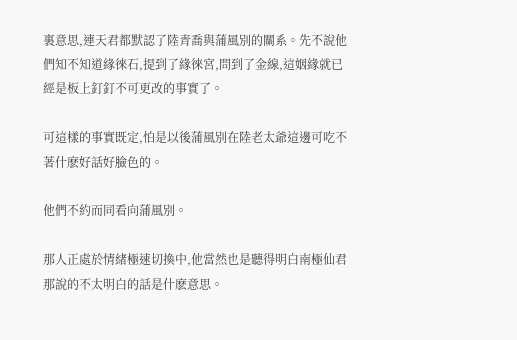裏意思,連天君都默認了陸青喬與蒲風別的關系。先不說他們知不知道緣徠石,提到了緣徠宮,問到了金線,這姻緣就已經是板上釘釘不可更改的事實了。

可這樣的事實既定,怕是以後蒲風別在陸老太爺這邊可吃不著什麽好話好臉色的。

他們不約而同看向蒲風別。

那人正處於情緒極速切換中,他當然也是聽得明白南極仙君那說的不太明白的話是什麽意思。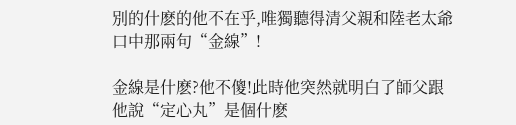別的什麽的他不在乎,唯獨聽得清父親和陸老太爺口中那兩句“金線”!

金線是什麽?他不傻!此時他突然就明白了師父跟他說“定心丸”是個什麽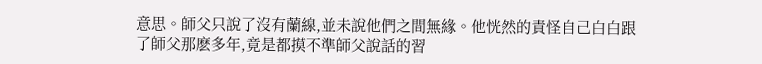意思。師父只說了沒有蘭線,並未說他們之間無緣。他恍然的責怪自己白白跟了師父那麽多年,竟是都摸不準師父說話的習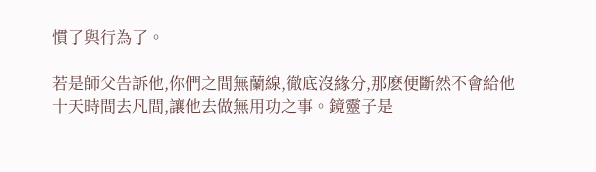慣了與行為了。

若是師父告訴他,你們之間無蘭線,徹底沒緣分,那麽便斷然不會給他十天時間去凡間,讓他去做無用功之事。鏡靈子是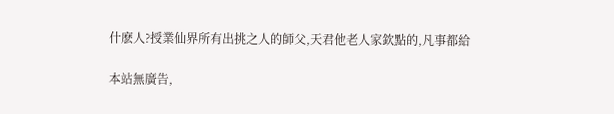什麽人?授業仙界所有出挑之人的師父,天君他老人家欽點的,凡事都給

本站無廣告,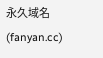永久域名(fanyan.cc)